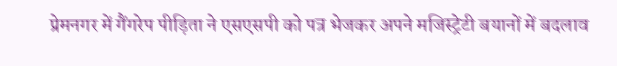प्रेमनगर में गैंगरेप पीड़िता ने एसएसपी को पत्र भेजकर अपने मजिस्ट्रेटी बयानों में बदलाव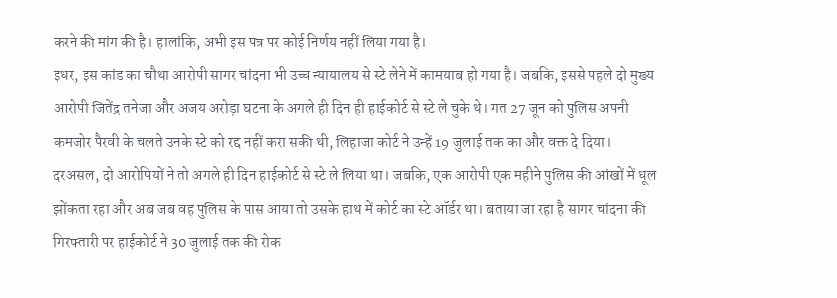करने की मांग की है। हालांकि, अभी इस पत्र पर कोई निर्णय नहीं लिया गया है।
इधर, इस कांड का चौथा आरोपी सागर चांदना भी उच्च न्यायालय से स्टे लेने में कामयाब हो गया है। जबकि, इससे पहले दो मुख्य आरोपी जितेंद्र तनेजा और अजय अरोड़ा घटना के अगले ही दिन ही हाईकोर्ट से स्टे ले चुके थे। गत 27 जून को पुलिस अपनी कमजोर पैरवी के चलते उनके स्टे को रद्द नहीं करा सकी थी, लिहाजा कोर्ट ने उन्हें 19 जुलाई तक का और वक्त दे दिया।
दरअसल, दो आरोपियों ने तो अगले ही दिन हाईकोर्ट से स्टे ले लिया था। जबकि, एक आरोपी एक महीने पुलिस की आंखों में धूल झोंकता रहा और अब जब वह पुलिस के पास आया तो उसके हाथ में कोर्ट का स्टे ऑर्डर था। बताया जा रहा है सागर चांदना की गिरफ्तारी पर हाईकोर्ट ने 30 जुलाई तक की रोक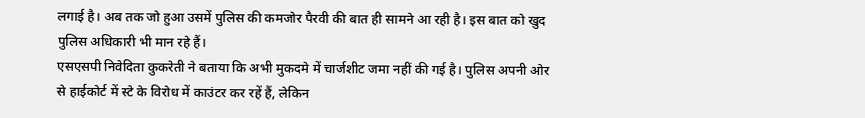लगाई है। अब तक जो हुआ उसमें पुलिस की कमजोर पैरवी की बात ही सामने आ रही है। इस बात को खुद पुलिस अधिकारी भी मान रहे हैं।
एसएसपी निवेदिता कुकरेती ने बताया कि अभी मुकदमे में चार्जशीट जमा नहीं की गई है। पुलिस अपनी ओर से हाईकोर्ट में स्टे के विरोध में काउंटर कर रहें हैं, लेकिन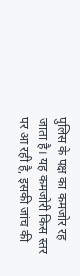पुलिस के पक्ष का कमजोर रह जाता है। यह कमजोरी किस स्तर पर आ रही है, इसकी जांच की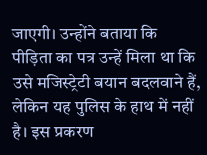जाएगी। उन्होंने बताया कि पीड़िता का पत्र उन्हें मिला था कि उसे मजिस्ट्रेटी बयान बदलवाने हैं, लेकिन यह पुलिस के हाथ में नहीं है। इस प्रकरण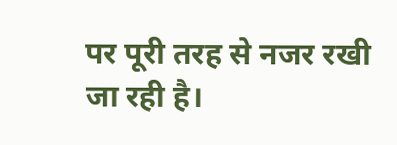पर पूरी तरह से नजर रखी जा रही है।